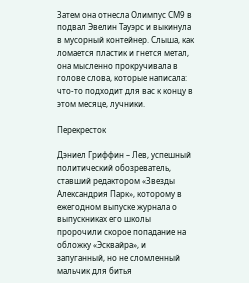Затем она отнесла Олимпус СМ9 в подвал Эвелин Тауэрс и выкинула в мусорный контейнер. Слыша, как ломается пластик и гнется метал, она мысленно прокручивала в голове слова, которые написала: что-то подходит для вас к концу в этом месяце, лучники.

Перекресток

Дэниел Гриффин – Лев, успешный политический обозреватель, ставший редактором «Звезды Александрия Парк», которому в ежегодном выпуске журнала о выпускниках его школы пророчили скорое попадание на обложку «Эсквайра», и запуганный, но не сломленный мальчик для битья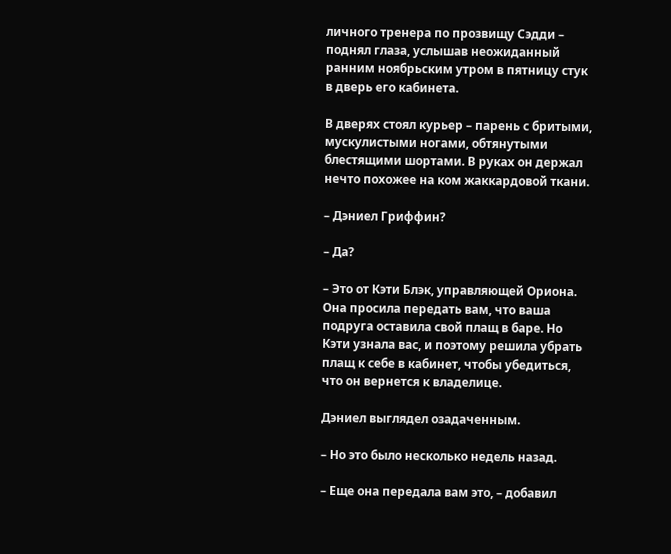личного тренера по прозвищу Сэдди – поднял глаза, услышав неожиданный ранним ноябрьским утром в пятницу стук в дверь его кабинета.

В дверях стоял курьер – парень с бритыми, мускулистыми ногами, обтянутыми блестящими шортами. В руках он держал нечто похожее на ком жаккардовой ткани.

– Дэниел Гриффин?

– Да?

– Это от Кэти Блэк, управляющей Ориона. Она просила передать вам, что ваша подруга оставила свой плащ в баре. Но Кэти узнала вас, и поэтому решила убрать плащ к себе в кабинет, чтобы убедиться, что он вернется к владелице.

Дэниел выглядел озадаченным.

– Но это было несколько недель назад.

– Еще она передала вам это, – добавил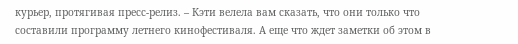курьер, протягивая пресс-релиз. – Кэти велела вам сказать, что они только что составили программу летнего кинофестиваля. А еще что ждет заметки об этом в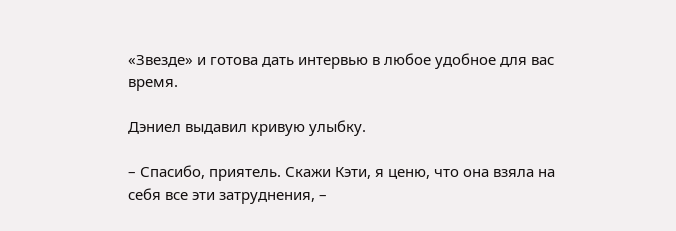«Звезде» и готова дать интервью в любое удобное для вас время.

Дэниел выдавил кривую улыбку.

– Спасибо, приятель. Скажи Кэти, я ценю, что она взяла на себя все эти затруднения, –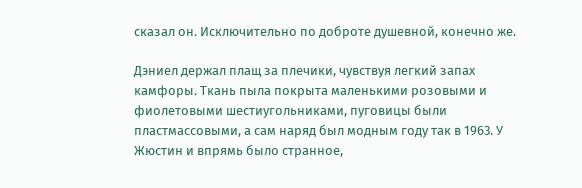сказал он. Исключительно по доброте душевной, конечно же.

Дэниел держал плащ за плечики, чувствуя легкий запах камфоры. Ткань пыла покрыта маленькими розовыми и фиолетовыми шестиугольниками, пуговицы были пластмассовыми, а сам наряд был модным году так в 1963. У Жюстин и впрямь было странное,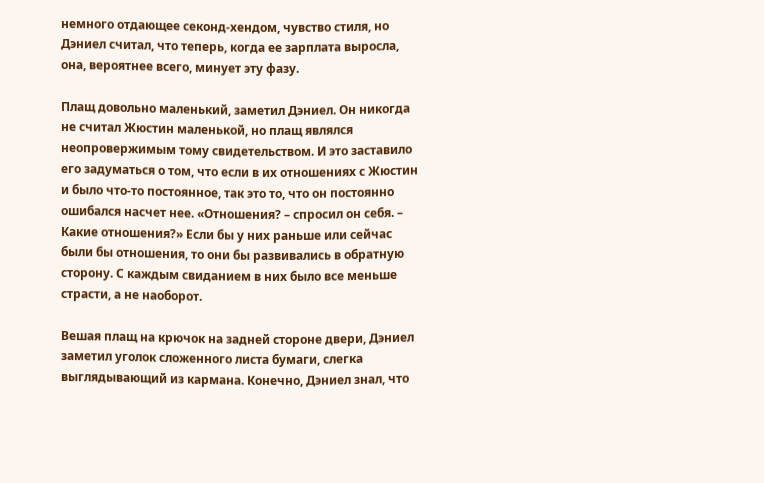немного отдающее секонд-хендом, чувство стиля, но Дэниел считал, что теперь, когда ее зарплата выросла, она, вероятнее всего, минует эту фазу.

Плащ довольно маленький, заметил Дэниел. Он никогда не считал Жюстин маленькой, но плащ являлся неопровержимым тому свидетельством. И это заставило его задуматься о том, что если в их отношениях с Жюстин и было что-то постоянное, так это то, что он постоянно ошибался насчет нее. «Отношения? – спросил он себя. – Какие отношения?» Если бы у них раньше или сейчас были бы отношения, то они бы развивались в обратную сторону. С каждым свиданием в них было все меньше страсти, а не наоборот.

Вешая плащ на крючок на задней стороне двери, Дэниел заметил уголок сложенного листа бумаги, слегка выглядывающий из кармана. Конечно, Дэниел знал, что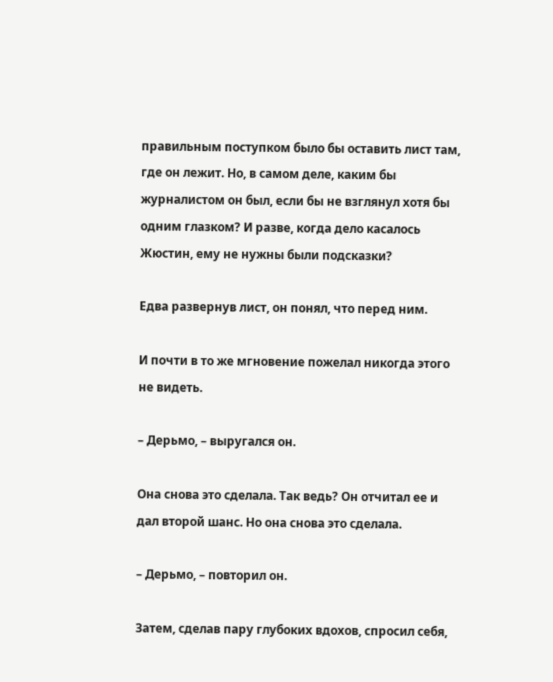правильным поступком было бы оставить лист там, где он лежит. Но, в самом деле, каким бы журналистом он был, если бы не взглянул хотя бы одним глазком? И разве, когда дело касалось Жюстин, ему не нужны были подсказки?

Едва развернув лист, он понял, что перед ним.

И почти в то же мгновение пожелал никогда этого не видеть.

– Дерьмо, – выругался он.

Она снова это сделала. Так ведь? Он отчитал ее и дал второй шанс. Но она снова это сделала.

– Дерьмо, – повторил он.

Затем, сделав пару глубоких вдохов, спросил себя,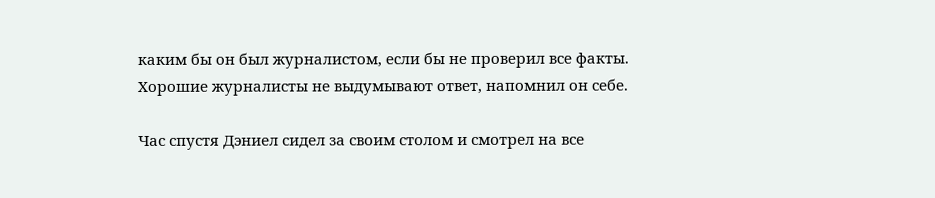каким бы он был журналистом, если бы не проверил все факты. Хорошие журналисты не выдумывают ответ, напомнил он себе.

Час спустя Дэниел сидел за своим столом и смотрел на все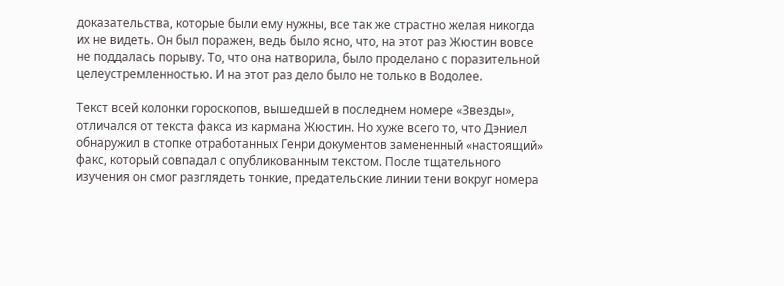доказательства, которые были ему нужны, все так же страстно желая никогда их не видеть. Он был поражен, ведь было ясно, что, на этот раз Жюстин вовсе не поддалась порыву. То, что она натворила, было проделано с поразительной целеустремленностью. И на этот раз дело было не только в Водолее.

Текст всей колонки гороскопов, вышедшей в последнем номере «Звезды», отличался от текста факса из кармана Жюстин. Но хуже всего то, что Дэниел обнаружил в стопке отработанных Генри документов замененный «настоящий» факс, который совпадал с опубликованным текстом. После тщательного изучения он смог разглядеть тонкие, предательские линии тени вокруг номера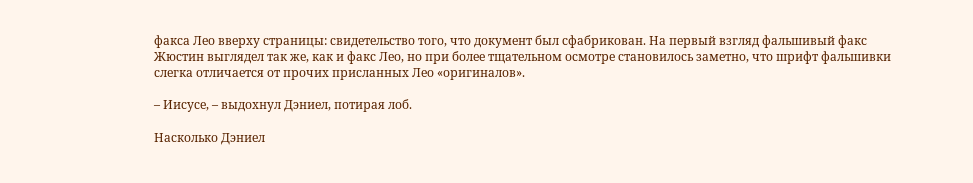факса Лео вверху страницы: свидетельство того, что документ был сфабрикован. На первый взгляд фальшивый факс Жюстин выглядел так же, как и факс Лео, но при более тщательном осмотре становилось заметно, что шрифт фальшивки слегка отличается от прочих присланных Лео «оригиналов».

– Иисусе, – выдохнул Дэниел, потирая лоб.

Насколько Дэниел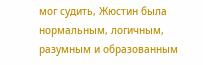мог судить, Жюстин была нормальным, логичным, разумным и образованным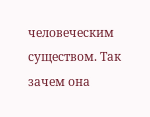человеческим существом. Так зачем она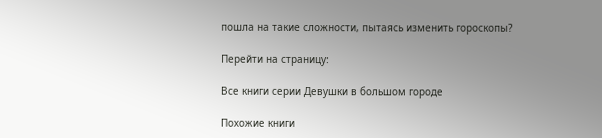пошла на такие сложности, пытаясь изменить гороскопы?

Перейти на страницу:

Все книги серии Девушки в большом городе

Похожие книги